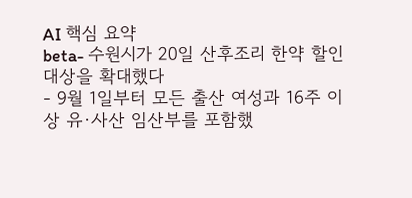AI 핵심 요약
beta- 수원시가 20일 산후조리 한약 할인 대상을 확대했다
- 9월 1일부터 모든 출산 여성과 16주 이상 유·사산 임산부를 포함했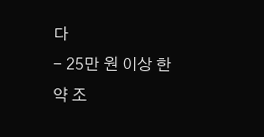다
- 25만 원 이상 한약 조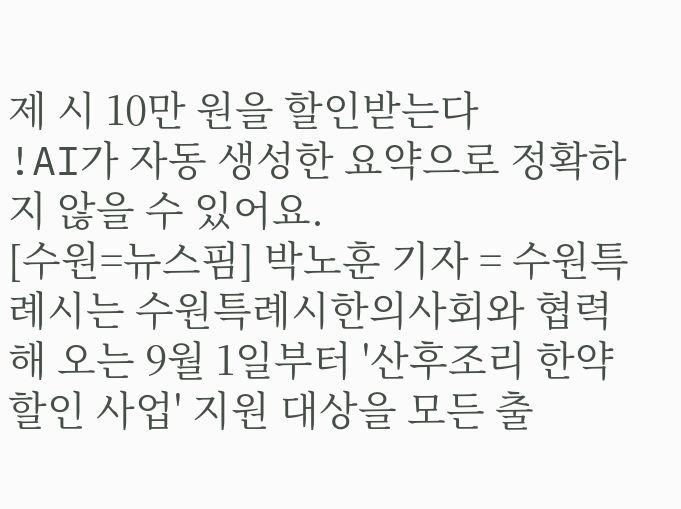제 시 10만 원을 할인받는다
!AI가 자동 생성한 요약으로 정확하지 않을 수 있어요.
[수원=뉴스핌] 박노훈 기자 = 수원특례시는 수원특례시한의사회와 협력해 오는 9월 1일부터 '산후조리 한약 할인 사업' 지원 대상을 모든 출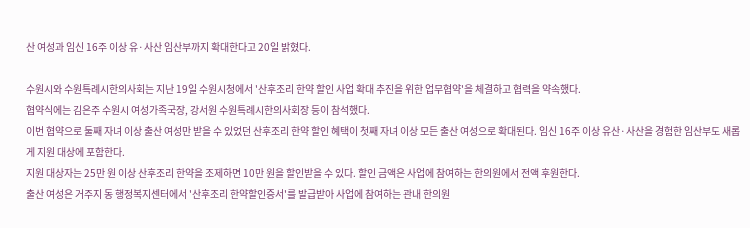산 여성과 임신 16주 이상 유·사산 임산부까지 확대한다고 20일 밝혔다.

수원시와 수원특례시한의사회는 지난 19일 수원시청에서 '산후조리 한약 할인 사업 확대 추진을 위한 업무협약'을 체결하고 협력을 약속했다.
협약식에는 김은주 수원시 여성가족국장, 강서원 수원특례시한의사회장 등이 참석했다.
이번 협약으로 둘째 자녀 이상 출산 여성만 받을 수 있었던 산후조리 한약 할인 혜택이 첫째 자녀 이상 모든 출산 여성으로 확대된다. 임신 16주 이상 유산·사산을 경험한 임산부도 새롭게 지원 대상에 포함한다.
지원 대상자는 25만 원 이상 산후조리 한약을 조제하면 10만 원을 할인받을 수 있다. 할인 금액은 사업에 참여하는 한의원에서 전액 후원한다.
출산 여성은 거주지 동 행정복지센터에서 '산후조리 한약할인증서'를 발급받아 사업에 참여하는 관내 한의원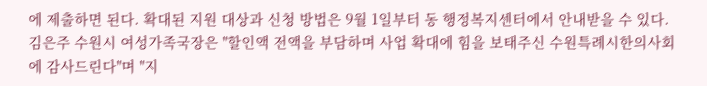에 제출하면 된다. 확대된 지원 대상과 신청 방법은 9월 1일부터 동 행정복지센터에서 안내받을 수 있다.
김은주 수원시 여성가족국장은 "할인액 전액을 부담하며 사업 확대에 힘을 보태주신 수원특례시한의사회에 감사드린다"며 "지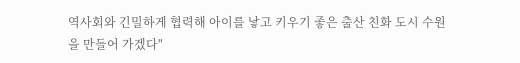역사회와 긴밀하게 협력해 아이를 낳고 키우기 좋은 출산 친화 도시 수원을 만들어 가겠다"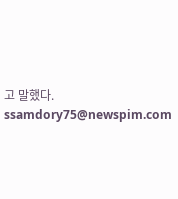고 말했다.
ssamdory75@newspim.com